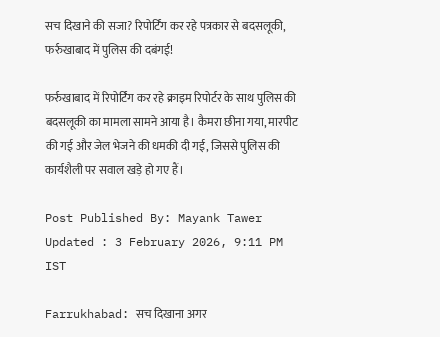सच दिखाने की सजा? रिपोर्टिंग कर रहे पत्रकार से बदसलूकी, फर्रुखाबाद में पुलिस की दबंगई!

फर्रुखाबाद में रिपोर्टिंग कर रहे क्राइम रिपोर्टर के साथ पुलिस की बदसलूकी का मामला सामने आया है। कैमरा छीना गया, मारपीट की गई और जेल भेजने की धमकी दी गई, जिससे पुलिस की कार्यशैली पर सवाल खड़े हो गए हैं।

Post Published By: Mayank Tawer
Updated : 3 February 2026, 9:11 PM IST

Farrukhabad: सच दिखाना अगर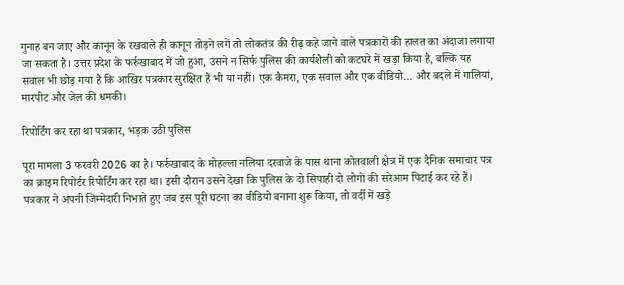गुनाह बन जाए और कानून के रखवाले ही कानून तोड़ने लगें तो लोकतंत्र की रीढ़ कहे जाने वाले पत्रकारों की हालत का अंदाजा लगाया जा सकता है। उत्तर प्रदेश के फर्रुखाबाद में जो हुआ, उसने न सिर्फ पुलिस की कार्यशैली को कटघरे में खड़ा किया है, बल्कि यह सवाल भी छोड़ गया है कि आखिर पत्रकार सुरक्षित हैं भी या नहीं। एक कैमरा, एक सवाल और एक वीडियो… और बदले में गालियां, मारपीट और जेल की धमकी।

रिपोर्टिंग कर रहा था पत्रकार, भड़क उठी पुलिस

पूरा मामला 3 फरवरी 2026 का है। फर्रुखाबाद के मोहल्ला नलिया दरवाजे के पास थाना कोतवाली क्षेत्र में एक दैनिक समाचार पत्र का क्राइम रिपोर्टर रिपोर्टिंग कर रहा था। इसी दौरान उसने देखा कि पुलिस के दो सिपाही दो लोगों की सरेआम पिटाई कर रहे हैं। पत्रकार ने अपनी जिम्मेदारी निभाते हुए जब इस पूरी घटना का वीडियो बनाना शुरू किया, तो वर्दी में खड़े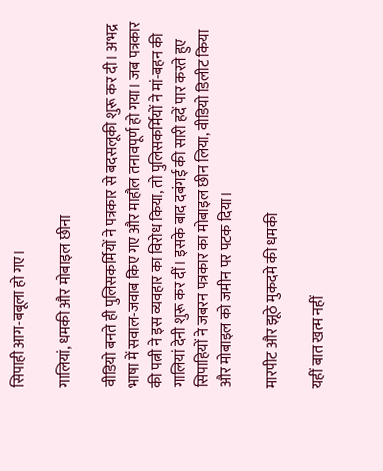सिपाही आग-बबूला हो गए।

गालियां, धमकी और मोबाइल छीना

वीडियो बनते ही पुलिसकर्मियों ने पत्रकार से बदसलूकी शुरू कर दी। अभद्र भाषा में सवाल-जवाब किए गए और माहौल तनावपूर्ण हो गया। जब पत्रकार की पत्नी ने इस व्यवहार का विरोध किया, तो पुलिसकर्मियों ने मां-बहन की गालियां देनी शुरू कर दीं। इसके बाद दबंगई की सारी हदें पार करते हुए सिपाहियों ने जबरन पत्रकार का मोबाइल छीन लिया, वीडियो डिलीट किया और मोबाइल को जमीन पर पटक दिया।

मारपीट और झूठे मुकदमे की धमकी

यहीं बात खत्म नहीं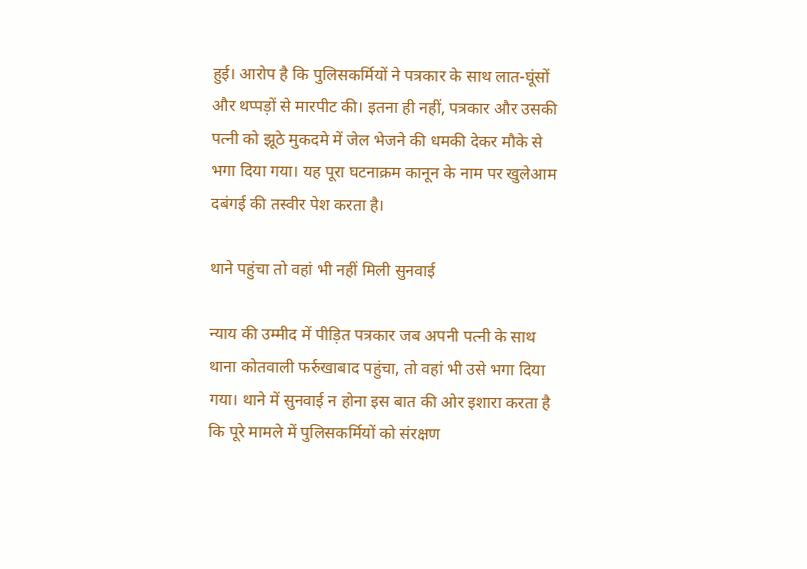हुई। आरोप है कि पुलिसकर्मियों ने पत्रकार के साथ लात-घूंसों और थप्पड़ों से मारपीट की। इतना ही नहीं, पत्रकार और उसकी पत्नी को झूठे मुकदमे में जेल भेजने की धमकी देकर मौके से भगा दिया गया। यह पूरा घटनाक्रम कानून के नाम पर खुलेआम दबंगई की तस्वीर पेश करता है।

थाने पहुंचा तो वहां भी नहीं मिली सुनवाई

न्याय की उम्मीद में पीड़ित पत्रकार जब अपनी पत्नी के साथ थाना कोतवाली फर्रुखाबाद पहुंचा, तो वहां भी उसे भगा दिया गया। थाने में सुनवाई न होना इस बात की ओर इशारा करता है कि पूरे मामले में पुलिसकर्मियों को संरक्षण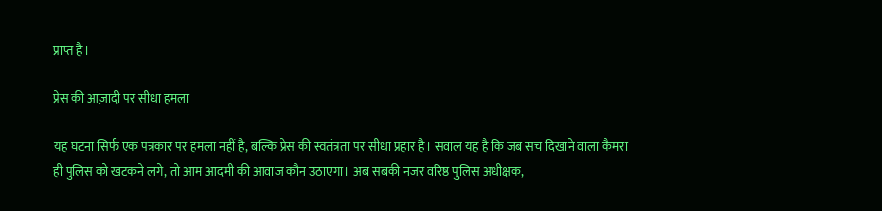प्राप्त है।

प्रेस की आज़ादी पर सीधा हमला

यह घटना सिर्फ एक पत्रकार पर हमला नहीं है, बल्कि प्रेस की स्वतंत्रता पर सीधा प्रहार है। सवाल यह है कि जब सच दिखाने वाला कैमरा ही पुलिस को खटकने लगे, तो आम आदमी की आवाज कौन उठाएगा। अब सबकी नजर वरिष्ठ पुलिस अधीक्षक,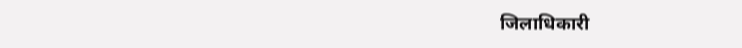जिलाधिकारी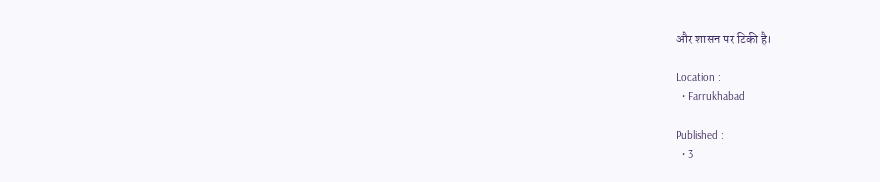और शासन पर टिकी है।

Location :
  • Farrukhabad

Published :
  • 3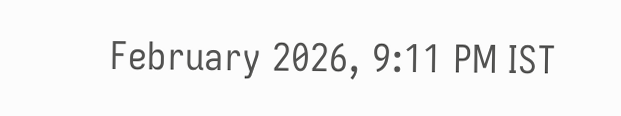February 2026, 9:11 PM IST